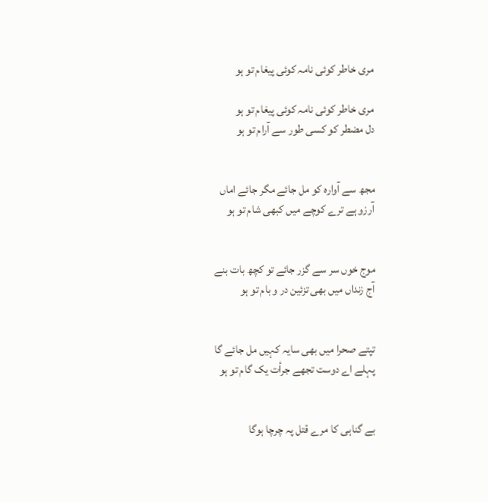مری خاطر کوئی نامہ کوئی پیغام تو ہو

مری خاطر کوئی نامہ کوئی پیغام تو ہو
دل مضطر کو کسی طور سے آرام تو ہو


مجھ سے آوارہ کو مل جائے مگر جائے اماں
آرزو ہے ترے کوچے میں کبھی شام تو ہو


موج خوں سر سے گزر جائے تو کچھ بات بنے
آج زنداں میں بھی تزئین در و بام تو ہو


تپتے صحرا میں بھی سایہ کہیں مل جائے گا
پہلے اے دوست تجھے جرأت یک گام تو ہو


بے گناہی کا مرے قتل پہ چرچا ہوگا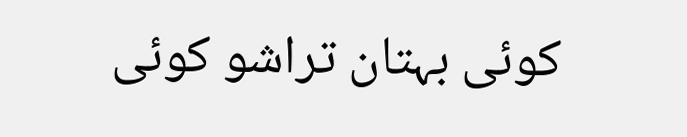کوئی بہتان تراشو کوئی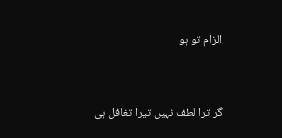الزام تو ہو


گر ترا لطف نہیں تیرا تغافل ہی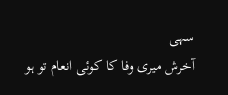سہی
آخرش میری وفا کا کوئی انعام تو ہو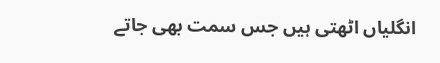انگلیاں اٹھتی ہیں جس سمت بھی جاتے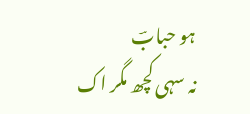ہو حبابؔ
نہ سہی کچھ مگر اک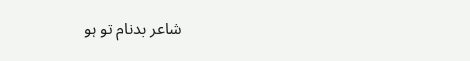شاعر بدنام تو ہو